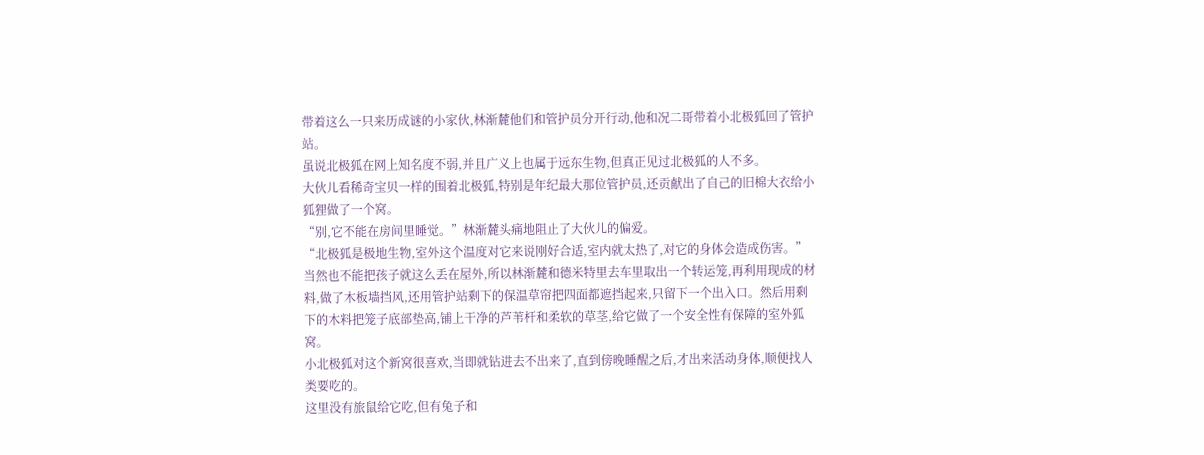带着这么一只来历成谜的小家伙,林渐麓他们和管护员分开行动,他和况二哥带着小北极狐回了管护站。
虽说北极狐在网上知名度不弱,并且广义上也属于远东生物,但真正见过北极狐的人不多。
大伙儿看稀奇宝贝一样的围着北极狐,特别是年纪最大那位管护员,还贡献出了自己的旧棉大衣给小狐狸做了一个窝。
“别,它不能在房间里睡觉。”林渐麓头痛地阻止了大伙儿的偏爱。
“北极狐是极地生物,室外这个温度对它来说刚好合适,室内就太热了,对它的身体会造成伤害。”
当然也不能把孩子就这么丢在屋外,所以林渐麓和德米特里去车里取出一个转运笼,再利用现成的材料,做了木板墙挡风,还用管护站剩下的保温草帘把四面都遮挡起来,只留下一个出入口。然后用剩下的木料把笼子底部垫高,铺上干净的芦苇杆和柔软的草茎,给它做了一个安全性有保障的室外狐窝。
小北极狐对这个新窝很喜欢,当即就钻进去不出来了,直到傍晚睡醒之后,才出来活动身体,顺便找人类要吃的。
这里没有旅鼠给它吃,但有兔子和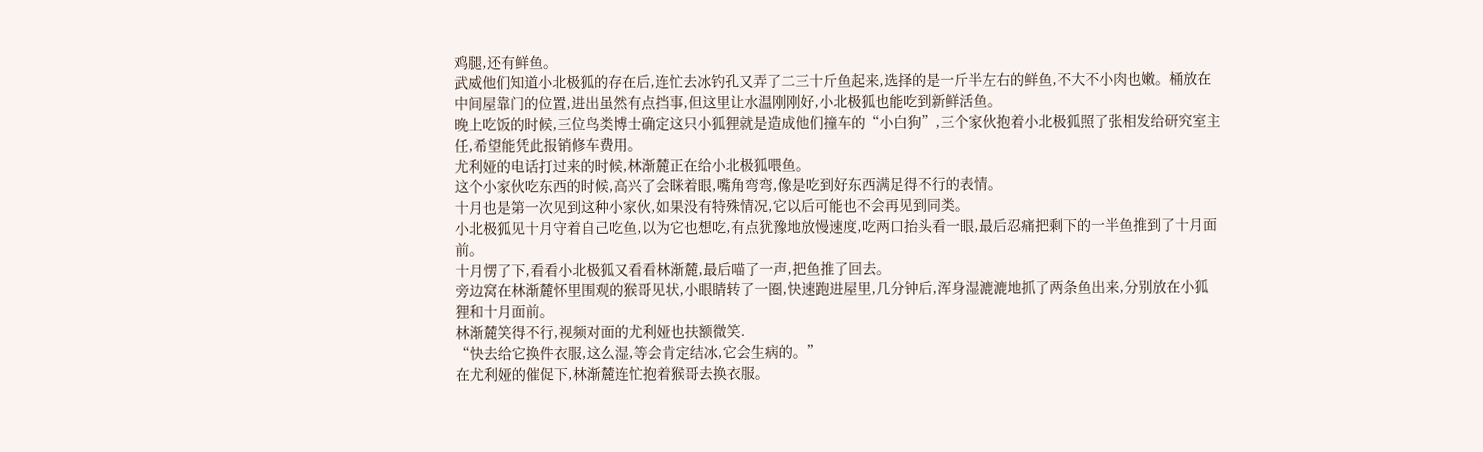鸡腿,还有鲜鱼。
武威他们知道小北极狐的存在后,连忙去冰钓孔又弄了二三十斤鱼起来,选择的是一斤半左右的鲜鱼,不大不小肉也嫩。桶放在中间屋靠门的位置,进出虽然有点挡事,但这里让水温刚刚好,小北极狐也能吃到新鲜活鱼。
晚上吃饭的时候,三位鸟类博士确定这只小狐狸就是造成他们撞车的“小白狗”,三个家伙抱着小北极狐照了张相发给研究室主任,希望能凭此报销修车费用。
尤利娅的电话打过来的时候,林渐麓正在给小北极狐喂鱼。
这个小家伙吃东西的时候,高兴了会眯着眼,嘴角弯弯,像是吃到好东西满足得不行的表情。
十月也是第一次见到这种小家伙,如果没有特殊情况,它以后可能也不会再见到同类。
小北极狐见十月守着自己吃鱼,以为它也想吃,有点犹豫地放慢速度,吃两口抬头看一眼,最后忍痛把剩下的一半鱼推到了十月面前。
十月愣了下,看看小北极狐又看看林渐麓,最后喵了一声,把鱼推了回去。
旁边窝在林渐麓怀里围观的猴哥见状,小眼睛转了一圈,快速跑进屋里,几分钟后,浑身湿漉漉地抓了两条鱼出来,分别放在小狐狸和十月面前。
林渐麓笑得不行,视频对面的尤利娅也扶额微笑.
“快去给它换件衣服,这么湿,等会肯定结冰,它会生病的。”
在尤利娅的催促下,林渐麓连忙抱着猴哥去换衣服。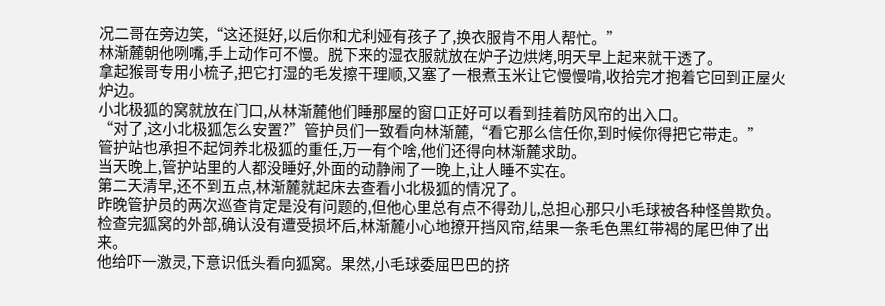况二哥在旁边笑,“这还挺好,以后你和尤利娅有孩子了,换衣服肯不用人帮忙。”
林渐麓朝他咧嘴,手上动作可不慢。脱下来的湿衣服就放在炉子边烘烤,明天早上起来就干透了。
拿起猴哥专用小梳子,把它打湿的毛发擦干理顺,又塞了一根煮玉米让它慢慢啃,收拾完才抱着它回到正屋火炉边。
小北极狐的窝就放在门口,从林渐麓他们睡那屋的窗口正好可以看到挂着防风帘的出入口。
“对了,这小北极狐怎么安置?”管护员们一致看向林渐麓,“看它那么信任你,到时候你得把它带走。”
管护站也承担不起饲养北极狐的重任,万一有个啥,他们还得向林渐麓求助。
当天晚上,管护站里的人都没睡好,外面的动静闹了一晚上,让人睡不实在。
第二天清早,还不到五点,林渐麓就起床去查看小北极狐的情况了。
昨晚管护员的两次巡查肯定是没有问题的,但他心里总有点不得劲儿,总担心那只小毛球被各种怪兽欺负。
检查完狐窝的外部,确认没有遭受损坏后,林渐麓小心地撩开挡风帘,结果一条毛色黑红带褐的尾巴伸了出来。
他给吓一激灵,下意识低头看向狐窝。果然,小毛球委屈巴巴的挤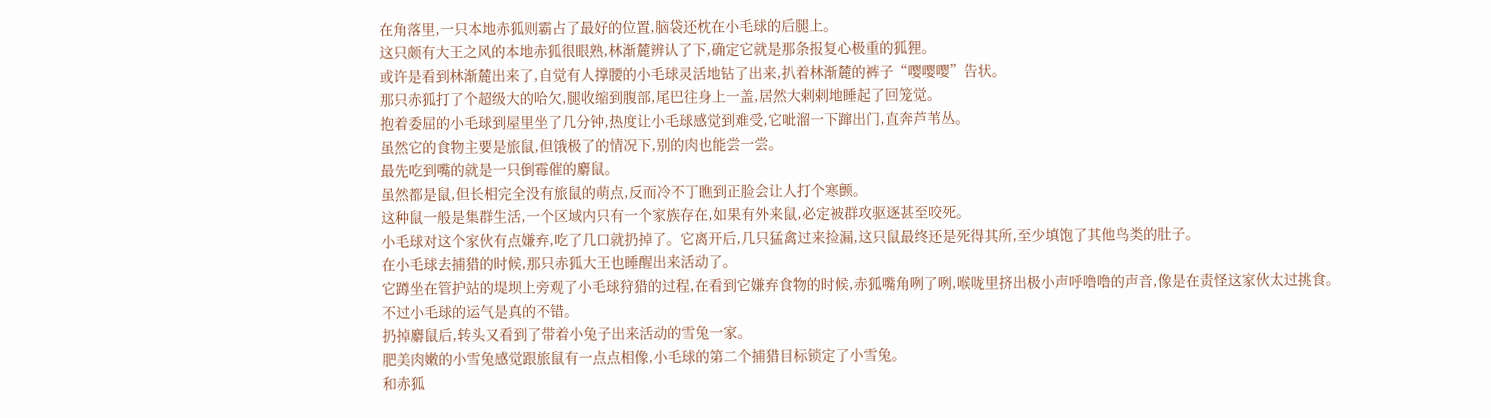在角落里,一只本地赤狐则霸占了最好的位置,脑袋还枕在小毛球的后腿上。
这只颇有大王之风的本地赤狐很眼熟,林渐麓辨认了下,确定它就是那条报复心极重的狐狸。
或许是看到林渐麓出来了,自觉有人撑腰的小毛球灵活地钻了出来,扒着林渐麓的裤子“嘤嘤嘤”告状。
那只赤狐打了个超级大的哈欠,腿收缩到腹部,尾巴往身上一盖,居然大剌剌地睡起了回笼觉。
抱着委屈的小毛球到屋里坐了几分钟,热度让小毛球感觉到难受,它呲溜一下蹿出门,直奔芦苇丛。
虽然它的食物主要是旅鼠,但饿极了的情况下,别的肉也能尝一尝。
最先吃到嘴的就是一只倒霉催的麝鼠。
虽然都是鼠,但长相完全没有旅鼠的萌点,反而冷不丁瞧到正脸会让人打个寒颤。
这种鼠一般是集群生活,一个区域内只有一个家族存在,如果有外来鼠,必定被群攻驱逐甚至咬死。
小毛球对这个家伙有点嫌弃,吃了几口就扔掉了。它离开后,几只猛禽过来捡漏,这只鼠最终还是死得其所,至少填饱了其他鸟类的肚子。
在小毛球去捕猎的时候,那只赤狐大王也睡醒出来活动了。
它蹲坐在管护站的堤坝上旁观了小毛球狩猎的过程,在看到它嫌弃食物的时候,赤狐嘴角咧了咧,喉咙里挤出极小声呼噜噜的声音,像是在责怪这家伙太过挑食。
不过小毛球的运气是真的不错。
扔掉麝鼠后,转头又看到了带着小兔子出来活动的雪兔一家。
肥美肉嫩的小雪兔感觉跟旅鼠有一点点相像,小毛球的第二个捕猎目标锁定了小雪兔。
和赤狐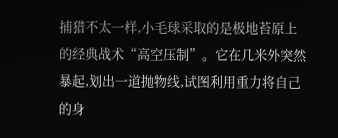捕猎不太一样,小毛球采取的是极地苔原上的经典战术“高空压制”。它在几米外突然暴起,划出一道抛物线,试图利用重力将自己的身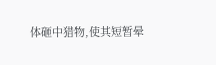体砸中猎物,使其短暂晕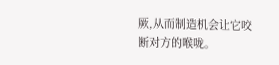厥,从而制造机会让它咬断对方的喉咙。